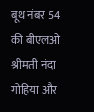बूथ नंबर 54 की बीएलओ श्रीमती नंदा गोहिया और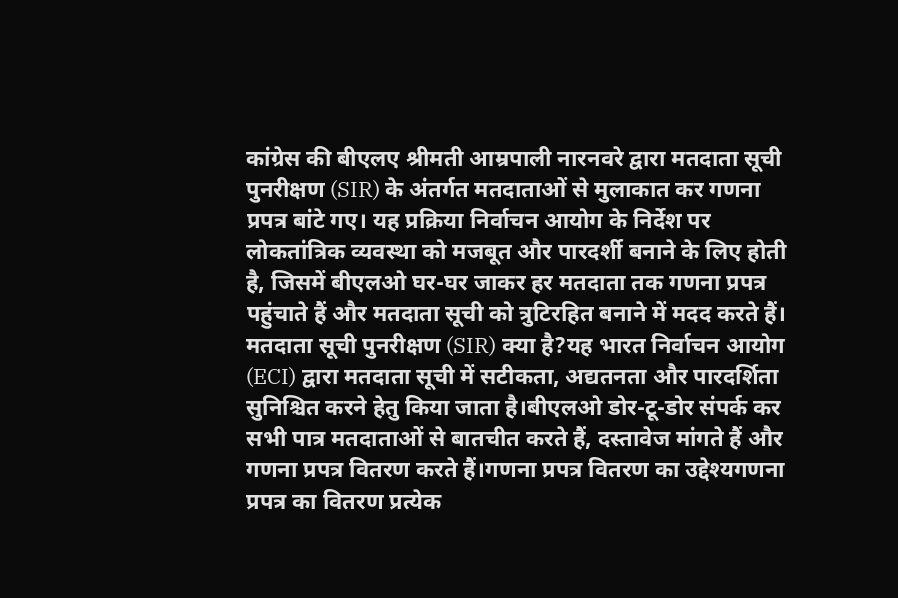कांग्रेस की बीएलए श्रीमती आम्रपाली नारनवरे द्वारा मतदाता सूची पुनरीक्षण (SIR) के अंतर्गत मतदाताओं से मुलाकात कर गणना प्रपत्र बांटे गए। यह प्रक्रिया निर्वाचन आयोग के निर्देश पर लोकतांत्रिक व्यवस्था को मजबूत और पारदर्शी बनाने के लिए होती है, जिसमें बीएलओ घर-घर जाकर हर मतदाता तक गणना प्रपत्र पहुंचाते हैं और मतदाता सूची को त्रुटिरहित बनाने में मदद करते हैं। मतदाता सूची पुनरीक्षण (SIR) क्या है?यह भारत निर्वाचन आयोग (ECI) द्वारा मतदाता सूची में सटीकता, अद्यतनता और पारदर्शिता सुनिश्चित करने हेतु किया जाता है।बीएलओ डोर-टू-डोर संपर्क कर सभी पात्र मतदाताओं से बातचीत करते हैं, दस्तावेज मांगते हैं और गणना प्रपत्र वितरण करते हैं।गणना प्रपत्र वितरण का उद्देश्यगणना प्रपत्र का वितरण प्रत्येक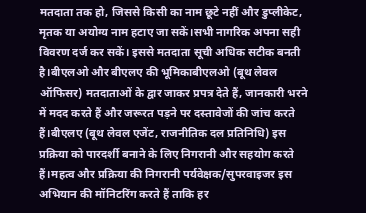मतदाता तक हो, जिससे किसी का नाम छूटे नहीं और डुप्लीकेट, मृतक या अयोग्य नाम हटाए जा सकें।सभी नागरिक अपना सही विवरण दर्ज कर सकें। इससे मतदाता सूची अधिक सटीक बनती है।बीएलओ और बीएलए की भूमिकाबीएलओ (बूथ लेवल ऑफिसर) मतदाताओं के द्वार जाकर प्रपत्र देते हैं, जानकारी भरने में मदद करते हैं और जरूरत पड़ने पर दस्तावेजों की जांच करते हैं।बीएलए (बूथ लेवल एजेंट, राजनीतिक दल प्रतिनिधि) इस प्रक्रिया को पारदर्शी बनाने के लिए निगरानी और सहयोग करते हैं।महत्व और प्रक्रिया की निगरानी पर्यवेक्षक/सुपरवाइजर इस अभियान की मॉनिटरिंग करते हैं ताकि हर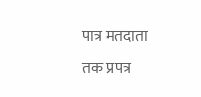पात्र मतदाता तक प्रपत्र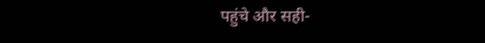पहुंचे और सही-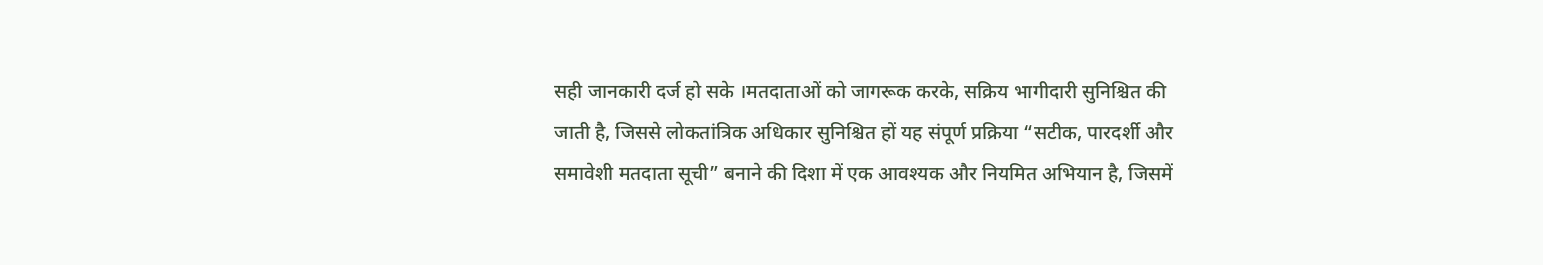सही जानकारी दर्ज हो सके ।मतदाताओं को जागरूक करके, सक्रिय भागीदारी सुनिश्चित की जाती है, जिससे लोकतांत्रिक अधिकार सुनिश्चित हों यह संपूर्ण प्रक्रिया “सटीक, पारदर्शी और समावेशी मतदाता सूची” बनाने की दिशा में एक आवश्यक और नियमित अभियान है, जिसमें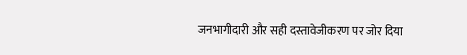जनभागीदारी और सही दस्तावेजीकरण पर जोर दिया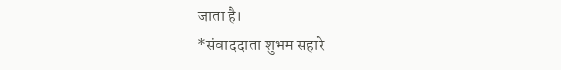जाता है।
*संवाददाता शुभम सहारे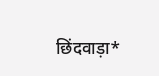छिंदवाड़ा*